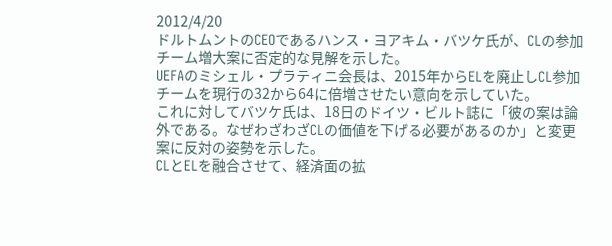2012/4/20
ドルトムントのCEOであるハンス・ヨアキム・バツケ氏が、CLの参加チーム増大案に否定的な見解を示した。
UEFAのミシェル・プラティニ会長は、2015年からELを廃止しCL参加チームを現行の32から64に倍増させたい意向を示していた。
これに対してバツケ氏は、18日のドイツ・ビルト誌に「彼の案は論外である。なぜわざわざCLの価値を下げる必要があるのか」と変更案に反対の姿勢を示した。
CLとELを融合させて、経済面の拡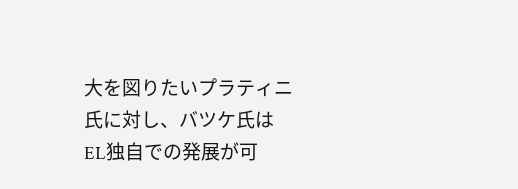大を図りたいプラティニ氏に対し、バツケ氏はEL独自での発展が可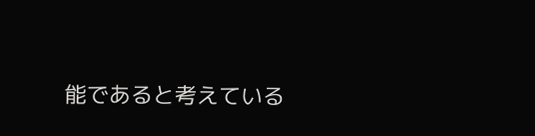能であると考えている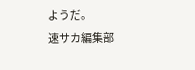ようだ。
速サカ編集部